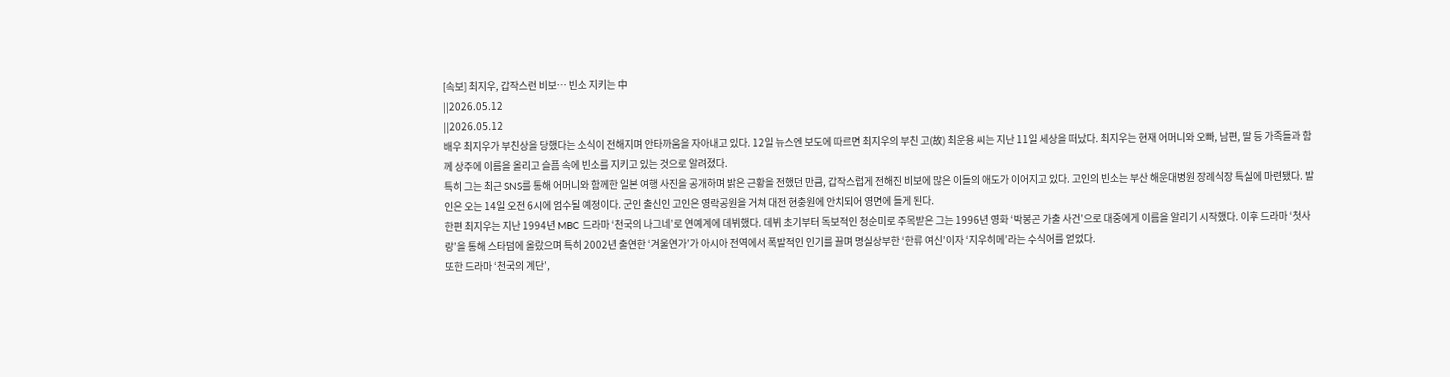[속보] 최지우, 갑작스런 비보… 빈소 지키는 中
||2026.05.12
||2026.05.12
배우 최지우가 부친상을 당했다는 소식이 전해지며 안타까움을 자아내고 있다. 12일 뉴스엔 보도에 따르면 최지우의 부친 고(故) 최운용 씨는 지난 11일 세상을 떠났다. 최지우는 현재 어머니와 오빠, 남편, 딸 등 가족들과 함께 상주에 이름을 올리고 슬픔 속에 빈소를 지키고 있는 것으로 알려졌다.
특히 그는 최근 SNS를 통해 어머니와 함께한 일본 여행 사진을 공개하며 밝은 근황을 전했던 만큼, 갑작스럽게 전해진 비보에 많은 이들의 애도가 이어지고 있다. 고인의 빈소는 부산 해운대병원 장례식장 특실에 마련됐다. 발인은 오는 14일 오전 6시에 엄수될 예정이다. 군인 출신인 고인은 영락공원을 거쳐 대전 현충원에 안치되어 영면에 들게 된다.
한편 최지우는 지난 1994년 MBC 드라마 ‘천국의 나그네’로 연예계에 데뷔했다. 데뷔 초기부터 독보적인 청순미로 주목받은 그는 1996년 영화 ‘박봉곤 가출 사건’으로 대중에게 이름을 알리기 시작했다. 이후 드라마 ‘첫사랑’을 통해 스타덤에 올랐으며 특히 2002년 출연한 ‘겨울연가’가 아시아 전역에서 폭발적인 인기를 끌며 명실상부한 ‘한류 여신’이자 ‘지우히메’라는 수식어를 얻었다.
또한 드라마 ‘천국의 계단’,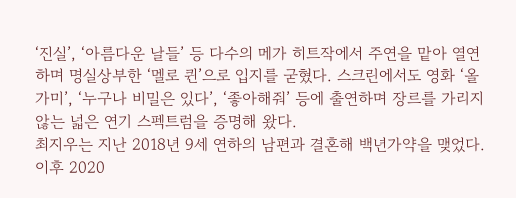‘진실’, ‘아름다운 날들’ 등 다수의 메가 히트작에서 주연을 맡아 열연하며 명실상부한 ‘멜로 퀸’으로 입지를 굳혔다. 스크린에서도 영화 ‘올가미’, ‘누구나 비밀은 있다’, ‘좋아해줘’ 등에 출연하며 장르를 가리지 않는 넓은 연기 스펙트럼을 증명해 왔다.
최지우는 지난 2018년 9세 연하의 남편과 결혼해 백년가약을 맺었다. 이후 2020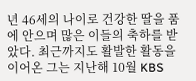년 46세의 나이로 건강한 딸을 품에 안으며 많은 이들의 축하를 받았다. 최근까지도 활발한 활동을 이어온 그는 지난해 10월 KBS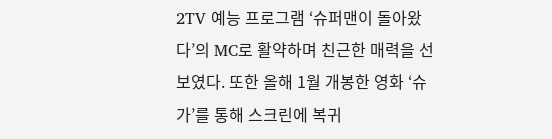2TV 예능 프로그램 ‘슈퍼맨이 돌아왔다’의 MC로 활약하며 친근한 매력을 선보였다. 또한 올해 1월 개봉한 영화 ‘슈가’를 통해 스크린에 복귀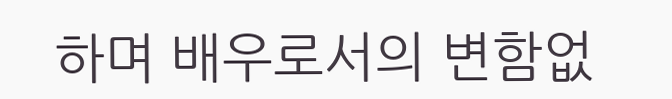하며 배우로서의 변함없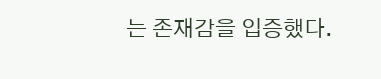는 존재감을 입증했다.